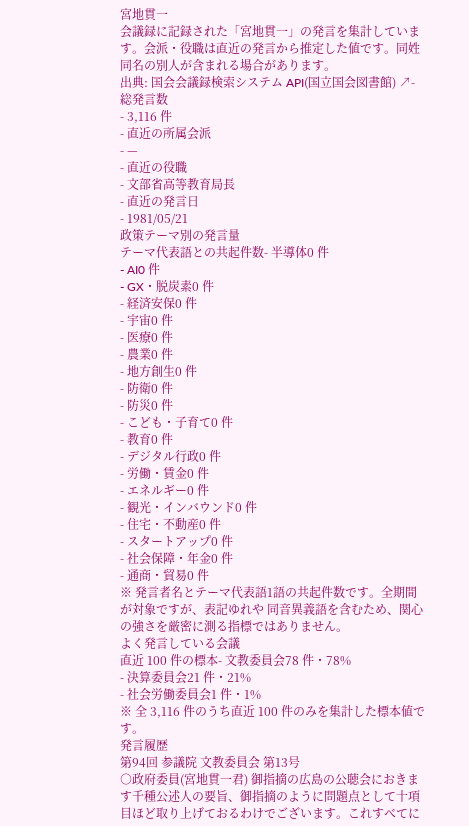宮地貫一
会議録に記録された「宮地貫一」の発言を集計しています。会派・役職は直近の発言から推定した値です。同姓同名の別人が含まれる場合があります。
出典: 国会会議録検索システム API(国立国会図書館) ↗- 総発言数
- 3,116 件
- 直近の所属会派
- —
- 直近の役職
- 文部省高等教育局長
- 直近の発言日
- 1981/05/21
政策テーマ別の発言量
テーマ代表語との共起件数- 半導体0 件
- AI0 件
- GX・脱炭素0 件
- 経済安保0 件
- 宇宙0 件
- 医療0 件
- 農業0 件
- 地方創生0 件
- 防衛0 件
- 防災0 件
- こども・子育て0 件
- 教育0 件
- デジタル行政0 件
- 労働・賃金0 件
- エネルギー0 件
- 観光・インバウンド0 件
- 住宅・不動産0 件
- スタートアップ0 件
- 社会保障・年金0 件
- 通商・貿易0 件
※ 発言者名とテーマ代表語1語の共起件数です。全期間が対象ですが、表記ゆれや 同音異義語を含むため、関心の強さを厳密に測る指標ではありません。
よく発言している会議
直近 100 件の標本- 文教委員会78 件・78%
- 決算委員会21 件・21%
- 社会労働委員会1 件・1%
※ 全 3,116 件のうち直近 100 件のみを集計した標本値です。
発言履歴
第94回 参議院 文教委員会 第13号
○政府委員(宮地貫一君) 御指摘の広島の公聴会におきます千種公述人の要旨、御指摘のように問題点として十項目ほど取り上げておるわけでございます。これすべてに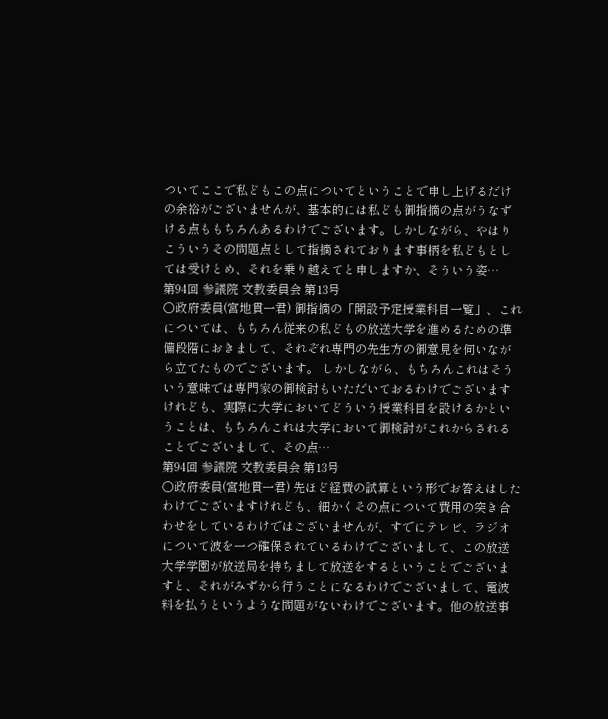ついてここで私どもこの点についてということで申し上げるだけの余裕がございませんが、基本的には私ども御指摘の点がうなずける点ももちろんあるわけでございます。しかしながら、やはりこういうその問題点として指摘されております事柄を私どもとしては受けとめ、それを乗り越えてと申しますか、そういう姿…
第94回 参議院 文教委員会 第13号
○政府委員(宮地貫一君) 御指摘の「開設予定授業科目一覧」、これについては、もちろん従来の私どもの放送大学を進めるための準備段階におきまして、それぞれ専門の先生方の御意見を伺いながら立てたものでございます。 しかしながら、もちろんこれはそういう意味では専門家の御検討もいただいておるわけでございますけれども、実際に大学においてどういう授業科目を設けるかということは、もちろんこれは大学において御検討がこれからされることでございまして、その点…
第94回 参議院 文教委員会 第13号
○政府委員(宮地貫一君) 先ほど経費の試算という形でお答えはしたわけでございますけれども、細かくその点について費用の突き合わせをしているわけではございませんが、すでにテレビ、ラジオについて波を一つ確保されているわけでございまして、この放送大学学園が放送局を持ちまして放送をするということでございますと、それがみずから行うことになるわけでございまして、電波料を払うというような問題がないわけでございます。他の放送事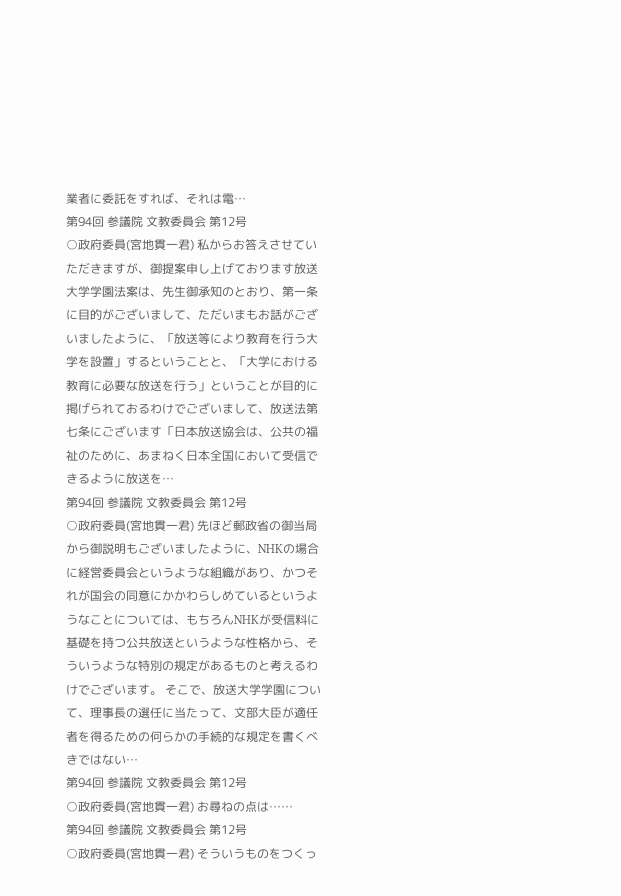業者に委託をすれば、それは電…
第94回 参議院 文教委員会 第12号
○政府委員(宮地貫一君) 私からお答えさせていただきますが、御提案申し上げております放送大学学園法案は、先生御承知のとおり、第一条に目的がございまして、ただいまもお話がございましたように、「放送等により教育を行う大学を設置」するということと、「大学における教育に必要な放送を行う」ということが目的に掲げられておるわけでございまして、放送法第七条にございます「日本放送協会は、公共の福祉のために、あまねく日本全国において受信できるように放送を…
第94回 参議院 文教委員会 第12号
○政府委員(宮地貫一君) 先ほど郵政省の御当局から御説明もございましたように、NHKの場合に経営委員会というような組織があり、かつそれが国会の同意にかかわらしめているというようなことについては、もちろんNHKが受信料に基礎を持つ公共放送というような性格から、そういうような特別の規定があるものと考えるわけでございます。 そこで、放送大学学園について、理事長の選任に当たって、文部大臣が適任者を得るための何らかの手続的な規定を書くべきではない…
第94回 参議院 文教委員会 第12号
○政府委員(宮地貫一君) お尋ねの点は……
第94回 参議院 文教委員会 第12号
○政府委員(宮地貫一君) そういうものをつくっ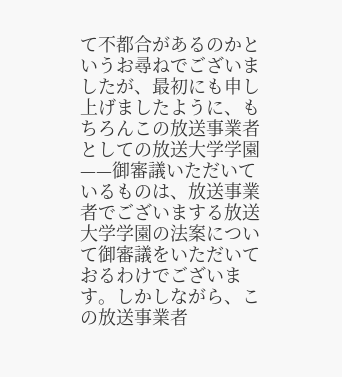て不都合があるのかというお尋ねでございましたが、最初にも申し上げましたように、もちろんこの放送事業者としての放送大学学園——御審議いただいているものは、放送事業者でございまする放送大学学園の法案について御審議をいただいておるわけでございます。しかしながら、この放送事業者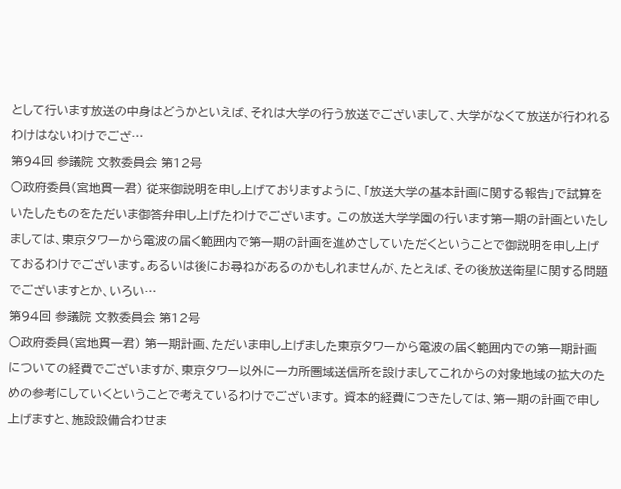として行います放送の中身はどうかといえば、それは大学の行う放送でございまして、大学がなくて放送が行われるわけはないわけでござ…
第94回 参議院 文教委員会 第12号
○政府委員(宮地貫一君) 従来御説明を申し上げておりますように、「放送大学の基本計画に関する報告」で試算をいたしたものをただいま御答弁申し上げたわけでございます。 この放送大学学園の行います第一期の計画といたしましては、東京タワーから電波の届く範囲内で第一期の計画を進めさしていただくということで御説明を申し上げておるわけでございます。あるいは後にお尋ねがあるのかもしれませんが、たとえば、その後放送衛星に関する問題でございますとか、いろい…
第94回 参議院 文教委員会 第12号
○政府委員(宮地貫一君) 第一期計画、ただいま申し上げました東京タワーから電波の届く範囲内での第一期計画についての経費でございますが、東京タワー以外に一カ所圏域送信所を設けましてこれからの対象地域の拡大のための参考にしていくということで考えているわけでございます。 資本的経費につきたしては、第一期の計画で申し上げますと、施設設備合わせま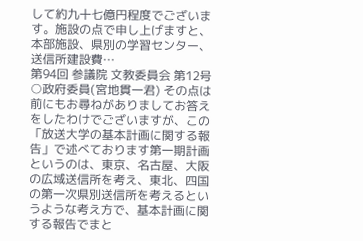して約九十七億円程度でございます。施設の点で申し上げますと、本部施設、県別の学習センター、送信所建設費…
第94回 参議院 文教委員会 第12号
○政府委員(宮地貫一君) その点は前にもお尋ねがありましてお答えをしたわけでございますが、この「放送大学の基本計画に関する報告」で述べております第一期計画というのは、東京、名古屋、大阪の広域送信所を考え、東北、四国の第一次県別送信所を考えるというような考え方で、基本計画に関する報告でまと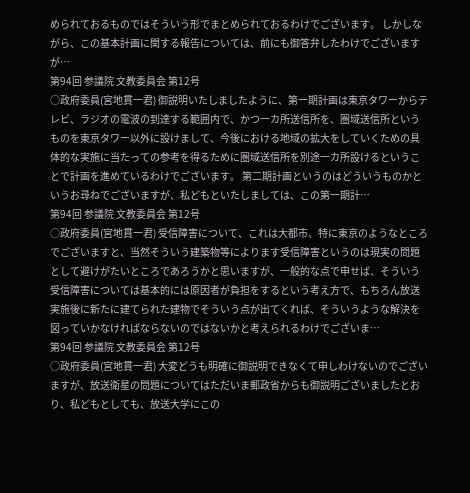められておるものではそういう形でまとめられておるわけでございます。 しかしながら、この基本計画に関する報告については、前にも御答弁したわけでございますが…
第94回 参議院 文教委員会 第12号
○政府委員(宮地貫一君) 御説明いたしましたように、第一期計画は東京タワーからテレビ、ラジオの電波の到達する範囲内で、かつ一カ所送信所を、圏域送信所というものを東京タワー以外に設けまして、今後における地域の拡大をしていくための具体的な実施に当たっての参考を得るために圏域送信所を別途一カ所設けるということで計画を進めているわけでございます。 第二期計画というのはどういうものかというお尋ねでございますが、私どもといたしましては、この第一期計…
第94回 参議院 文教委員会 第12号
○政府委員(宮地貫一君) 受信障害について、これは大都市、特に東京のようなところでございますと、当然そういう建築物等によります受信障害というのは現実の問題として避けがたいところであろうかと思いますが、一般的な点で申せば、そういう受信障害については基本的には原因者が負担をするという考え方で、もちろん放送実施後に新たに建てられた建物でそういう点が出てくれば、そういうような解決を図っていかなければならないのではないかと考えられるわけでございま…
第94回 参議院 文教委員会 第12号
○政府委員(宮地貫一君) 大変どうも明確に御説明できなくて申しわけないのでございますが、放送衛星の問題についてはただいま郵政省からも御説明ございましたとおり、私どもとしても、放送大学にこの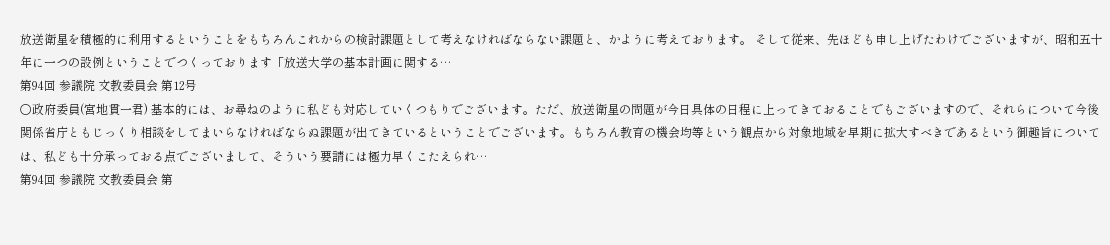放送衛星を積極的に利用するということをもちろんこれからの検討課題として考えなければならない課題と、かように考えております。 そして従来、先ほども申し上げたわけでございますが、昭和五十年に一つの設例ということでつくっております「放送大学の基本計画に関する…
第94回 参議院 文教委員会 第12号
○政府委員(宮地貫一君) 基本的には、お尋ねのように私ども対応していくつもりでございます。ただ、放送衛星の問題が今日具体の日程に上ってきておることでもございますので、それらについて今後関係省庁ともじっくり相談をしてまいらなければならぬ課題が出てきているということでございます。もちろん教育の機会均等という観点から対象地域を早期に拡大すべきであるという御趣旨については、私ども十分承っておる点でございまして、そういう要請には極力早くこたえられ…
第94回 参議院 文教委員会 第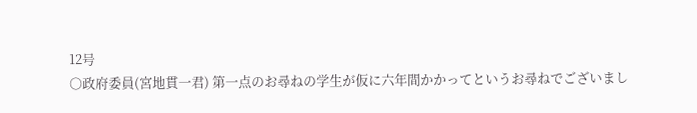12号
○政府委員(宮地貫一君) 第一点のお尋ねの学生が仮に六年間かかってというお尋ねでございまし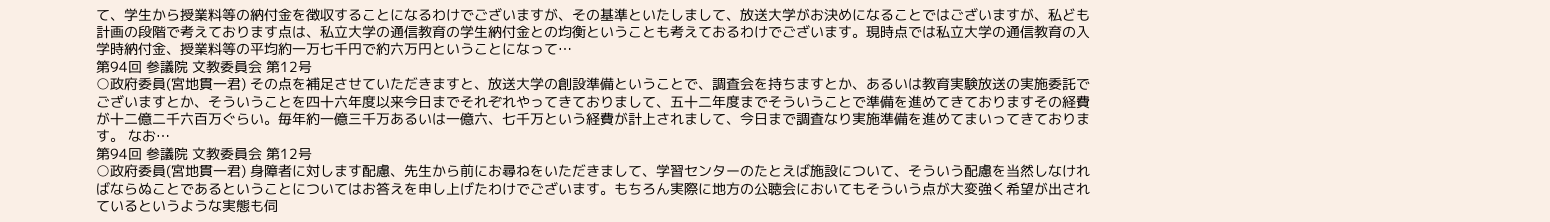て、学生から授業料等の納付金を徴収することになるわけでございますが、その基準といたしまして、放送大学がお決めになることではございますが、私ども計画の段階で考えております点は、私立大学の通信教育の学生納付金との均衡ということも考えておるわけでございます。現時点では私立大学の通信教育の入学時納付金、授業料等の平均約一万七千円で約六万円ということになって…
第94回 参議院 文教委員会 第12号
○政府委員(宮地貫一君) その点を補足させていただきますと、放送大学の創設準備ということで、調査会を持ちますとか、あるいは教育実験放送の実施委託でございますとか、そういうことを四十六年度以来今日までそれぞれやってきておりまして、五十二年度までそういうことで準備を進めてきておりますその経費が十二億二千六百万ぐらい。毎年約一億三千万あるいは一億六、七千万という経費が計上されまして、今日まで調査なり実施準備を進めてまいってきております。 なお…
第94回 参議院 文教委員会 第12号
○政府委員(宮地貫一君) 身障者に対します配慮、先生から前にお尋ねをいただきまして、学習センターのたとえば施設について、そういう配慮を当然しなければならぬことであるということについてはお答えを申し上げたわけでございます。もちろん実際に地方の公聴会においてもそういう点が大変強く希望が出されているというような実態も伺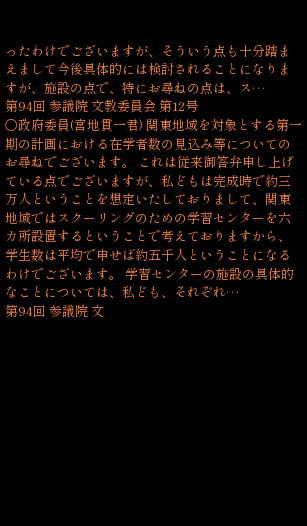ったわけでございますが、そういう点も十分踏まえまして今後具体的には検討されることになりますが、施設の点で、特にお尋ねの点は、ス…
第94回 参議院 文教委員会 第12号
○政府委員(宮地貫一君) 関東地域を対象とする第一期の計画における在学者数の見込み等についてのお尋ねでございます。 これは従来御答弁申し上げている点でございますが、私どもは完成時で約三万人ということを想定いたしておりまして、関東地域ではスクーリングのための学習センターを六カ所設置するということで考えておりますから、学生数は平均で申せば約五千人ということになるわけでございます。 学習センターの施設の具体的なことについては、私ども、それぞれ…
第94回 参議院 文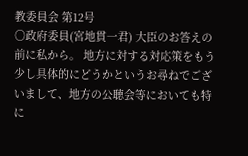教委員会 第12号
○政府委員(宮地貫一君) 大臣のお答えの前に私から。 地方に対する対応策をもう少し具体的にどうかというお尋ねでございまして、地方の公聴会等においても特に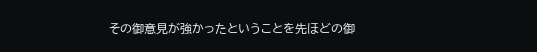その御意見が強かったということを先ほどの御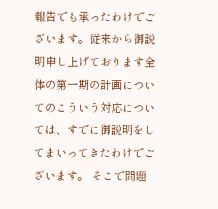報告でも承ったわけでございます。従来から御説明申し上げております全体の第一期の計画についてのこういう対応については、すでに御説明をしてまいってきたわけでございます。 そこで問題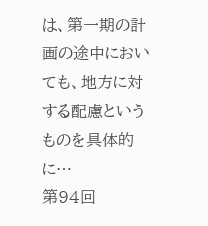は、第一期の計画の途中においても、地方に対する配慮というものを具体的に…
第94回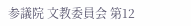参議院 文教委員会 第12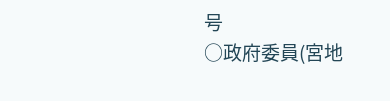号
○政府委員(宮地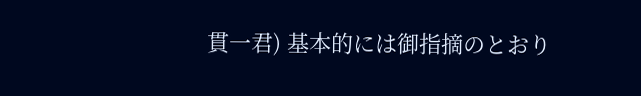貫一君) 基本的には御指摘のとおり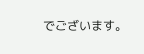でございます。